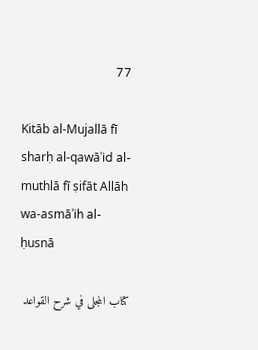77

Kitāb al-Mujallā fī sharḥ al-qawāʿid al-muthlā fī ṣifāt Allāh wa-asmāʾih al-ḥusnā

كتاب المجلى في شرح القواعد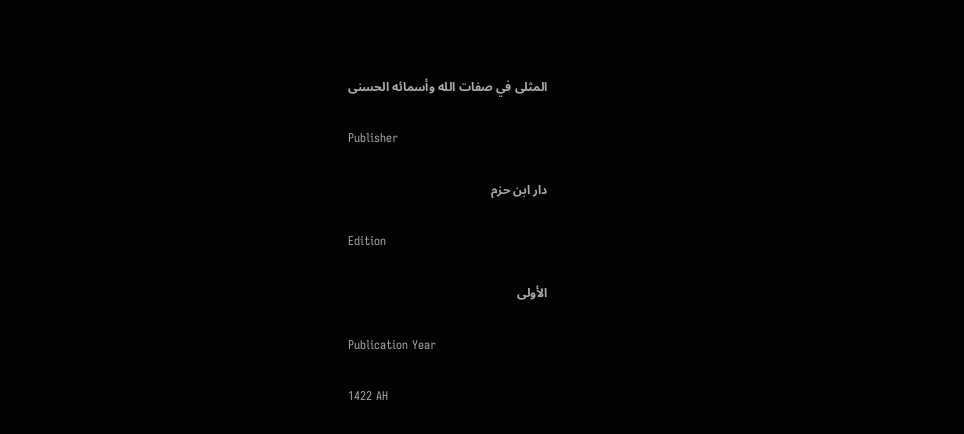المثلى في صفات الله وأسمائه الحسنى

Publisher

دار ابن حزم

Edition

الأولى

Publication Year

1422 AH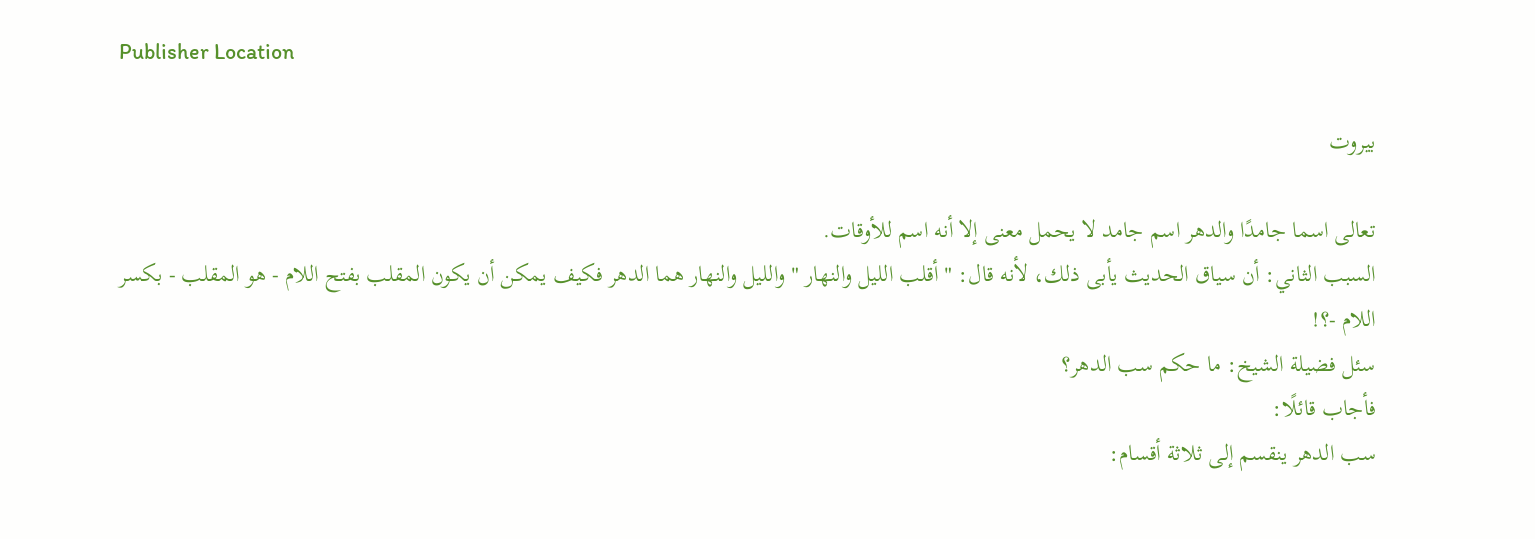Publisher Location

بيروت

تعالى اسما جامدًا والدهر اسم جامد لا يحمل معنى إلا أنه اسم للأوقات.
السبب الثاني: أن سياق الحديث يأبى ذلك، لأنه قال: " أقلب الليل والنهار " والليل والنهار هما الدهر فكيف يمكن أن يكون المقلب بفتح اللام - هو المقلب - بكسر اللام -؟!
سئل فضيلة الشيخ: ما حكم سب الدهر؟
فأجاب قائلًا:
سب الدهر ينقسم إلى ثلاثة أقسام: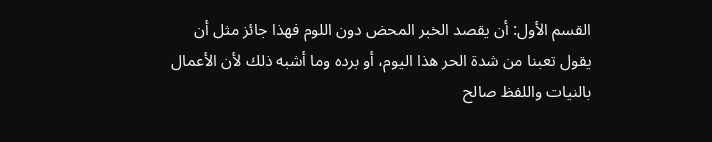القسم الأول: أن يقصد الخبر المحض دون اللوم فهذا جائز مثل أن يقول تعبنا من شدة الحر هذا اليوم، أو برده وما أشبه ذلك لأن الأعمال بالنيات واللفظ صالح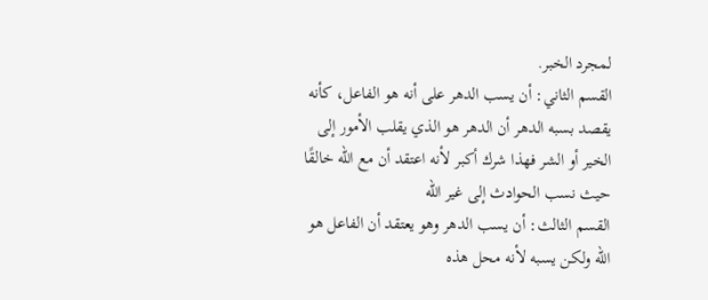لمجرد الخبر.
القسم الثاني: أن يسب الدهر على أنه هو الفاعل، كأنه يقصد بسبه الدهر أن الدهر هو الذي يقلب الأمور إلى الخير أو الشر فهذا شرك أكبر لأنه اعتقد أن مع الله خالقًا حيث نسب الحوادث إلى غير الله
القسم الثالث: أن يسب الدهر وهو يعتقد أن الفاعل هو الله ولكن يسبه لأنه محل هذه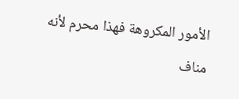الأمور المكروهة فهذا محرم لأنه مناف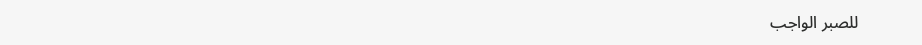للصبر الواجب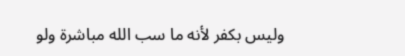وليس بكفر لأنه ما سب الله مباشرة ولو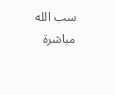سب الله مباشرة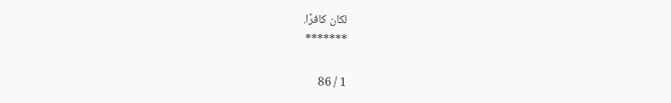لكان كافرًا.
*******

1 / 86